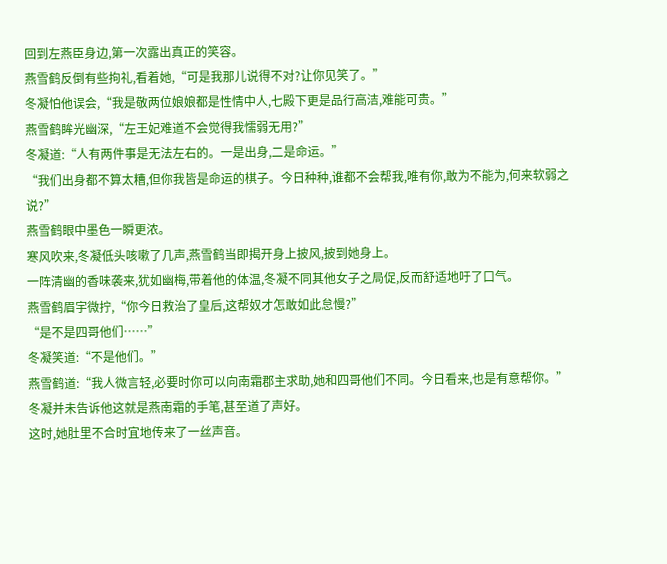回到左燕臣身边,第一次露出真正的笑容。
燕雪鹤反倒有些拘礼,看着她,“可是我那儿说得不对?让你见笑了。”
冬凝怕他误会,“我是敬两位娘娘都是性情中人,七殿下更是品行高洁,难能可贵。”
燕雪鹤眸光幽深,“左王妃难道不会觉得我懦弱无用?”
冬凝道:“人有两件事是无法左右的。一是出身,二是命运。”
“我们出身都不算太糟,但你我皆是命运的棋子。今日种种,谁都不会帮我,唯有你,敢为不能为,何来软弱之说?”
燕雪鹤眼中墨色一瞬更浓。
寒风吹来,冬凝低头咳嗽了几声,燕雪鹤当即揭开身上披风,披到她身上。
一阵清幽的香味袭来,犹如幽梅,带着他的体温,冬凝不同其他女子之局促,反而舒适地吁了口气。
燕雪鹤眉宇微拧,“你今日救治了皇后,这帮奴才怎敢如此怠慢?”
“是不是四哥他们……”
冬凝笑道:“不是他们。”
燕雪鹤道:“我人微言轻,必要时你可以向南霜郡主求助,她和四哥他们不同。今日看来,也是有意帮你。”
冬凝并未告诉他这就是燕南霜的手笔,甚至道了声好。
这时,她肚里不合时宜地传来了一丝声音。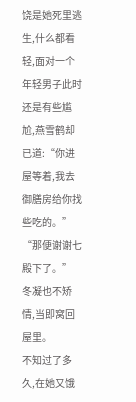饶是她死里逃生,什么都看轻,面对一个年轻男子此时还是有些尴尬,燕雪鹤却已道:“你进屋等着,我去御膳房给你找些吃的。”
“那便谢谢七殿下了。”
冬凝也不矫情,当即窝回屋里。
不知过了多久,在她又饿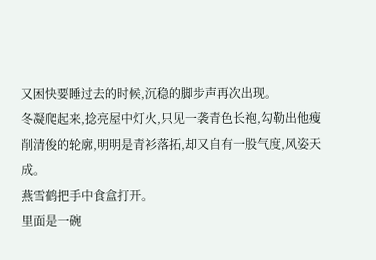又困快要睡过去的时候,沉稳的脚步声再次出现。
冬凝爬起来,捻亮屋中灯火,只见一袭青色长袍,勾勒出他瘦削清俊的轮廓,明明是青衫落拓,却又自有一股气度,风姿天成。
燕雪鹤把手中食盒打开。
里面是一碗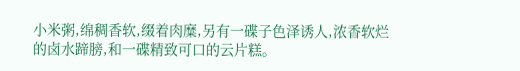小米粥,绵稠香软,缀着肉糜,另有一碟子色泽诱人,浓香软烂的卤水蹄膀,和一碟精致可口的云片糕。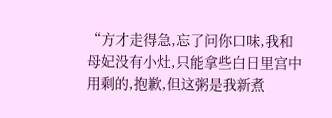“方才走得急,忘了问你口味,我和母妃没有小灶,只能拿些白日里宫中用剩的,抱歉,但这粥是我新煮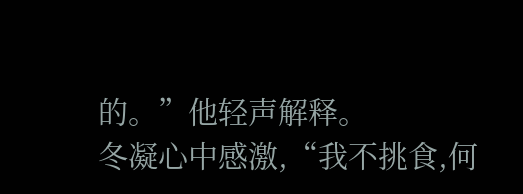的。”他轻声解释。
冬凝心中感激,“我不挑食,何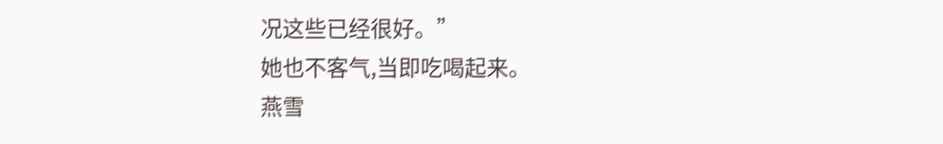况这些已经很好。”
她也不客气,当即吃喝起来。
燕雪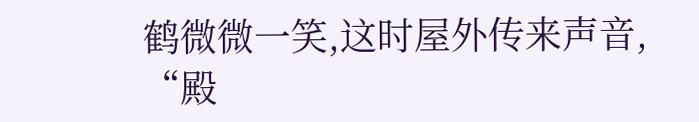鹤微微一笑,这时屋外传来声音,
“殿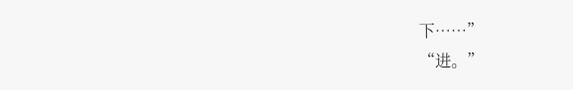下……”
“进。”